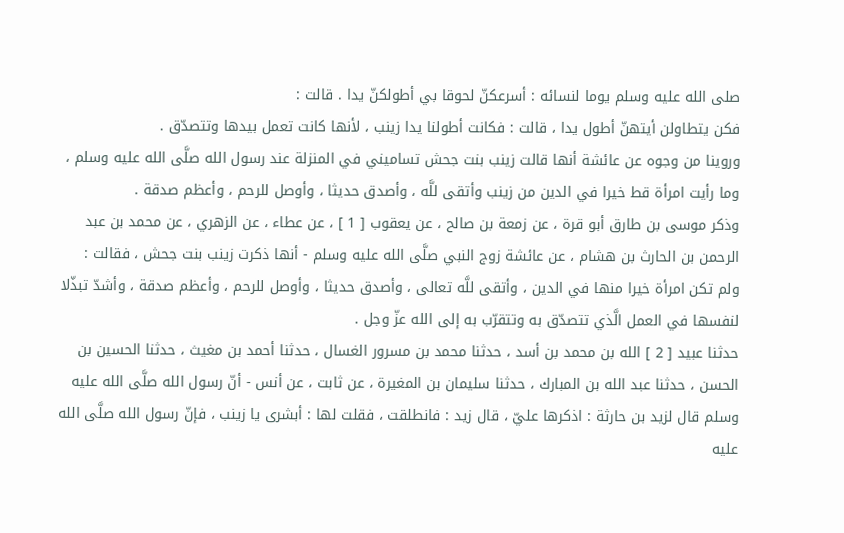صلى الله عليه وسلم يوما لنسائه : أسرعكنّ لحوقا بي أطولكنّ يدا . قالت :
فكن يتطاولن أيتهنّ أطول يدا ، قالت : فكانت أطولنا يدا زينب ، لأنها كانت تعمل بيدها وتتصدّق .
وروينا من وجوه عن عائشة أنها قالت زينب بنت جحش تساميني في المنزلة عند رسول الله صلَّى الله عليه وسلم ، وما رأيت امرأة قط خيرا في الدين من زينب وأتقى للَّه ، وأصدق حديثا ، وأوصل للرحم ، وأعظم صدقة .
وذكر موسى بن طارق أبو قرة ، عن زمعة بن صالح ، عن يعقوب [ 1 ] ، عن عطاء ، عن الزهري ، عن محمد بن عبد الرحمن بن الحارث بن هشام ، عن عائشة زوج النبي صلَّى الله عليه وسلم - أنها ذكرت زينب بنت جحش ، فقالت :
ولم تكن امرأة خيرا منها في الدين ، وأتقى للَّه تعالى ، وأصدق حديثا ، وأوصل للرحم ، وأعظم صدقة ، وأشدّ تبذّلا لنفسها في العمل الَّذي تتصدّق به وتتقرّب به إلى الله عزّ وجل .
حدثنا عبيد [ 2 ] الله بن محمد بن أسد ، حدثنا محمد بن مسرور الغسال ، حدثنا أحمد بن مغيث ، حدثنا الحسين بن الحسن ، حدثنا عبد الله بن المبارك ، حدثنا سليمان بن المغيرة ، عن ثابت ، عن أنس - أنّ رسول الله صلَّى الله عليه وسلم قال لزيد بن حارثة : اذكرها عليّ ، قال زيد : فانطلقت ، فقلت لها : أبشرى يا زينب ، فإنّ رسول الله صلَّى الله عليه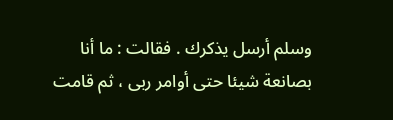وسلم أرسل يذكرك . فقالت : ما أنا بصانعة شيئا حتى أوامر ربى ، ثم قامت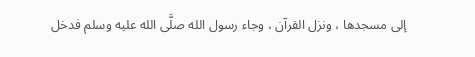إلى مسجدها ، ونزل القرآن ، وجاء رسول الله صلَّى الله عليه وسلم فدخل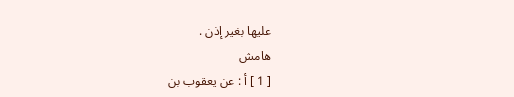عليها بغير إذن .
هامش
[ 1 ] أ : عن يعقوب بن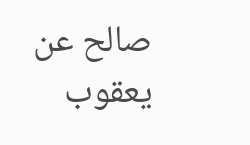صالح عن يعقوب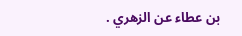بن عطاء عن الزهري .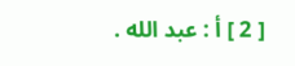[ 2 ] أ : عبد الله .